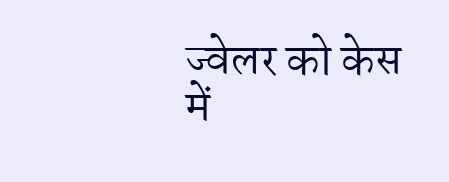ज्वेलर को केस में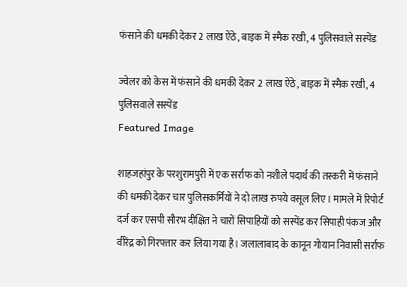फंसाने की धमकी देकर 2 लाख ऐंठे, बाइक में स्मैक रखी, 4 पुलिसवाले सस्पेंड

ज्वेलर को केस में फंसाने की धमकी देकर 2 लाख ऐंठे, बाइक में स्मैक रखी, 4 पुलिसवाले सस्पेंड
Featured Image

शाहजहांपुर के परशुरामपुरी में एक सर्राफ को नशीले पदार्थ की तस्करी में फंसाने की धमकी देकर चार पुलिसकर्मियों ने दो लाख रुपये वसूल लिए। मामले में रिपोर्ट दर्ज कर एसपी सौरभ दीक्षित ने चारों सिपाहियों को सस्पेंड कर सिपाही पंकज और वीरेंद्र को गिरफ्तार कर लिया गया है। जलालाबाद के कानून गोयान निवासी सर्राफ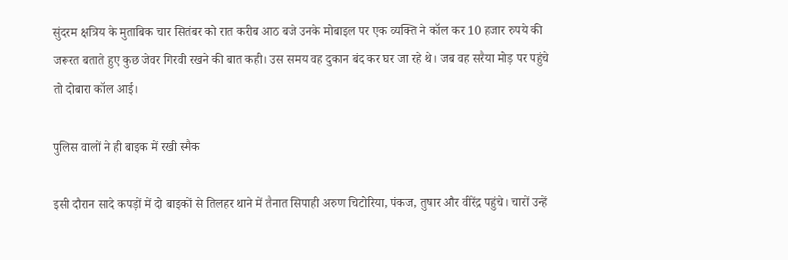सुंदरम क्षत्रिय के मुताबिक चार सितंबर को रात करीब आठ बजे उनके मोबाइल पर एक व्यक्ति ने कॉल कर 10 हजार रुपये की जरूरत बताते हुए कुछ जेवर गिरवी रखने की बात कही। उस समय वह दुकान बंद कर घर जा रहे थे। जब वह सरैया मोड़ पर पहुंचे तो दोबारा कॉल आई।

पुलिस वालों ने ही बाइक में रखी स्मैक

इसी दौरान सादे कपड़ों में दो बाइकों से तिलहर थाने में तैनात सिपाही अरुण चिटोरिया, पंकज, तुषार और वीरेंद्र पहुंचे। चारों उन्हें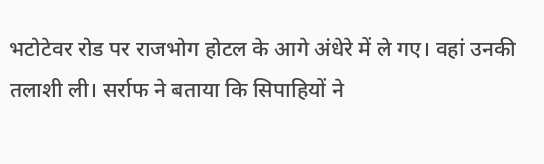भटोटेवर रोड पर राजभोग होटल के आगे अंधेरे में ले गए। वहां उनकी तलाशी ली। सर्राफ ने बताया कि सिपाहियों ने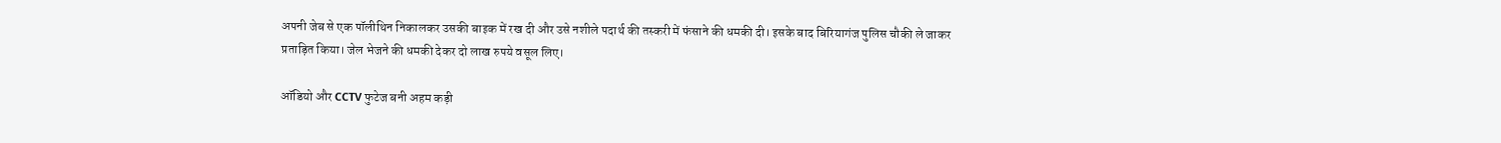अपनी जेब से एक पॉलीथिन निकालकर उसकी बाइक में रख दी और उसे नशीले पदार्थ की तस्करी में फंसाने की धमकी दी। इसके बाद बिरियागंज पुलिस चौकी ले जाकर प्रताड़ित किया। जेल भेजने की धमकी देकर दो लाख रुपये वसूल लिए।

ऑडियो और CCTV फुटेज बनी अहम कड़ी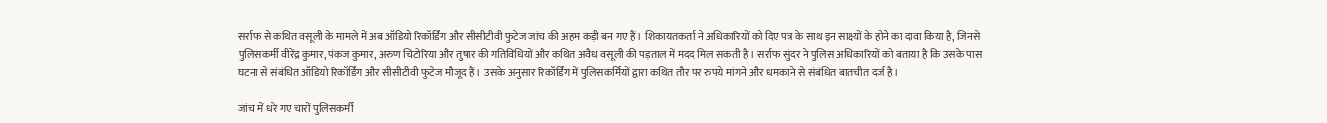सर्राफ से कथित वसूली के मामले में अब ऑडियो रिकॉर्डिंग और सीसीटीवी फुटेज जांच की अहम कड़ी बन गए हैं। शिकायतकर्ता ने अधिकारियों को दिए पत्र के साथ इन साक्ष्यों के होने का दावा किया है, जिनसे पुलिसकर्मी वीरेंद्र कुमार, पंकज कुमार, अरुण चिटोरिया और तुषार की गतिविधियों और कथित अवैध वसूली की पड़ताल में मदद मिल सकती है। सर्राफ सुंदर ने पुलिस अधिकारियों को बताया है कि उसके पास घटना से संबंधित ऑडियो रिकॉर्डिंग और सीसीटीवी फुटेज मौजूद हैं। उसके अनुसार रिकॉर्डिंग में पुलिसकर्मियों द्वारा कथित तौर पर रुपये मांगने और धमकाने से संबंधित बातचीत दर्ज है।

जांच में धरे गए चारों पुलिसकर्मी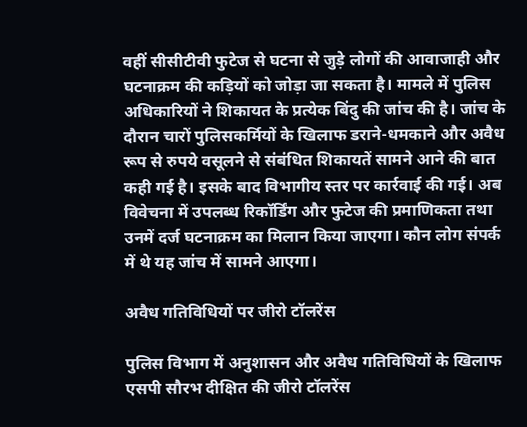वहीं सीसीटीवी फुटेज से घटना से जुड़े लोगों की आवाजाही और घटनाक्रम की कड़ियों को जोड़ा जा सकता है। मामले में पुलिस अधिकारियों ने शिकायत के प्रत्येक बिंदु की जांच की है। जांच के दौरान चारों पुलिसकर्मियों के खिलाफ डराने-धमकाने और अवैध रूप से रुपये वसूलने से संबंधित शिकायतें सामने आने की बात कही गई है। इसके बाद विभागीय स्तर पर कार्रवाई की गई। अब विवेचना में उपलब्ध रिकॉर्डिंग और फुटेज की प्रमाणिकता तथा उनमें दर्ज घटनाक्रम का मिलान किया जाएगा। कौन लोग संपर्क में थे यह जांच में सामने आएगा।

अवैध गतिविधियों पर जीरो टॉलरेंस

पुलिस विभाग में अनुशासन और अवैध गतिविधियों के खिलाफ एसपी सौरभ दीक्षित की जीरो टॉलरेंस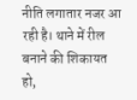नीति लगातार नजर आ रही है। थाने में रील बनाने की शिकायत हो,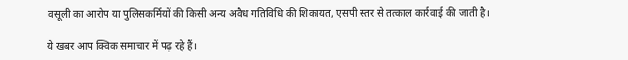वसूली का आरोप या पुलिसकर्मियों की किसी अन्य अवैध गतिविधि की शिकायत, एसपी स्तर से तत्काल कार्रवाई की जाती है।

ये खबर आप क्विक समाचार में पढ़ रहे हैं।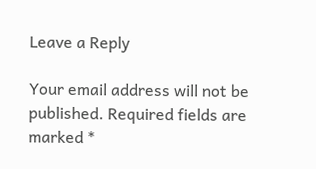Leave a Reply

Your email address will not be published. Required fields are marked *